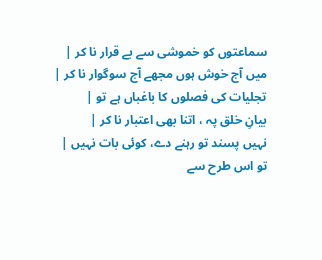سماعتوں کو خموشی سے بے قرار نا کر |
میں آج خوش ہوں مجھے آج سوگوار نا کر |
تجلیات کی فصلوں کا باغباں ہے تو |
بیانِ خلق پہ ، اتنا بھی اعتبار نا کر |
نہیں پسند تو رہنے دے، کوئی بات نہیں |
تو اس طرح سے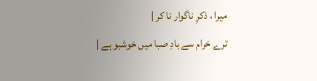میرا ، ذکرِ ناگوار نا کر |
ترے خرام سے بادِ صبا میں خوشبو ہے |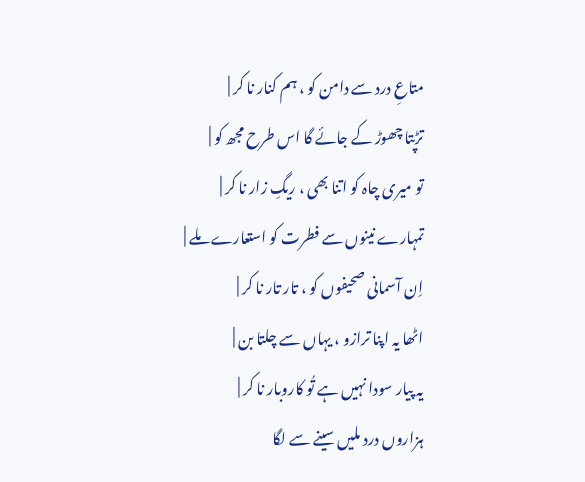متاعِ درد سے دامن کو ، ہم کنار نا کر |
تڑپتا چھوڑ کے جائے گا اس طرح مجھ کو |
تو میری چاہ کو اتنا بھی ، ریگِ زار نا کر |
تمہارے نینوں سے فطرت کو استعارے ملے |
اِن آسمانی صحیفوں کو ، تار تار نا کر |
اٹھا یہ اپنا ترازو ، یہاں سے چلتا بن |
یہ پیار سودا نہیں ہے تُو کاروبار نا کر |
ہزاروں درد ملیں سینے سے لگا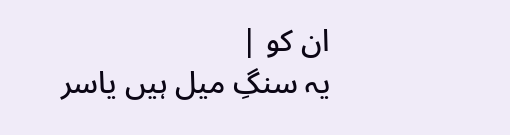ان کو |
یہ سنگِ میل ہیں یاسر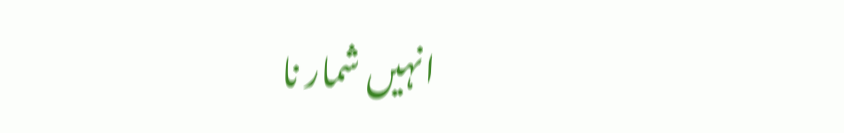انہیں شمار نا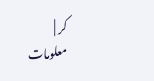کر |
معلومات